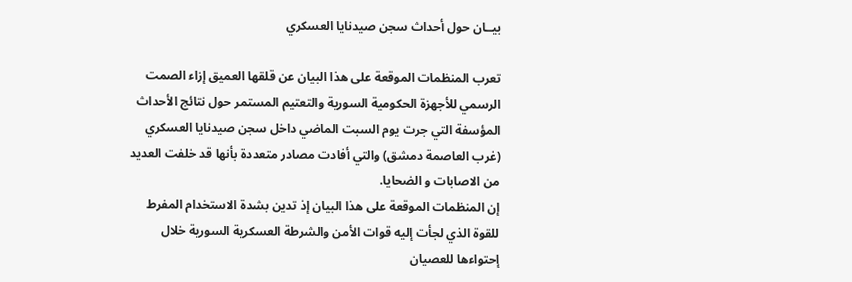بيــان حول أحداث سجن صيدنايا العسكري

تعرب المنظمات الموقعة على هذا البيان عن قلقها العميق إزاء الصمت الرسمي للأجهزة الحكومية السورية والتعتيم المستمر حول نتائج الأحداث المؤسفة التي جرت يوم السبت الماضي داخل سجن صيدنايا العسكري (غرب العاصمة دمشق) والتي أفادت مصادر متعددة بأنها قد خلفت العديد من الاصابات و الضحايا.
إن المنظمات الموقعة على هذا البيان إذ تدين بشدة الاستخدام المفرط للقوة الذي لجأت إليه قوات الأمن والشرطة العسكرية السورية خلال إحتواءها للعصيان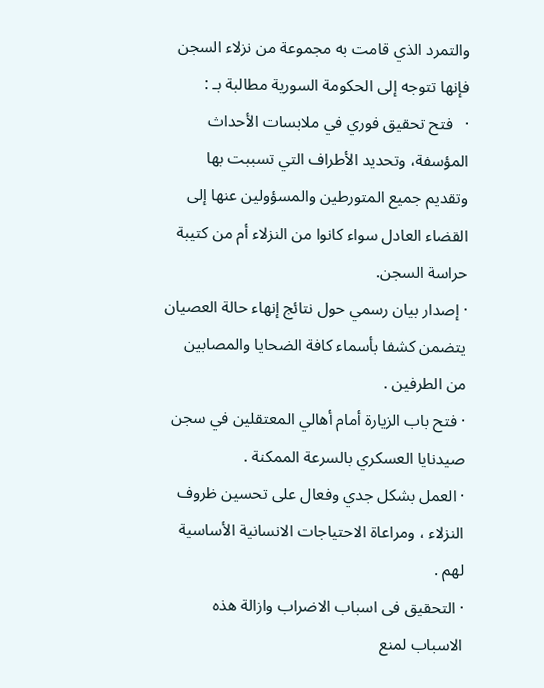والتمرد الذي قامت به مجموعة من نزلاء السجن فإنها تتوجه إلى الحكومة السورية مطالبة بـ :
·   فتح تحقيق فوري في ملابسات الأحداث المؤسفة، وتحديد الأطراف التي تسببت بها وتقديم جميع المتورطين والمسؤولين عنها إلى القضاء العادل سواء كانوا من النزلاء أم من كتيبة حراسة السجن.
· إصدار بيان رسمي حول نتائج إنهاء حالة العصيان يتضمن كشفا بأسماء كافة الضحايا والمصابين من الطرفين .
· فتح باب الزيارة أمام أهالي المعتقلين في سجن صيدنايا العسكري بالسرعة الممكنة .
· العمل بشكل جدي وفعال على تحسين ظروف النزلاء ، ومراعاة الاحتياجات الانسانية الأساسية لهم .
· التحقيق فى اسباب الاضراب وازالة هذه الاسباب لمنع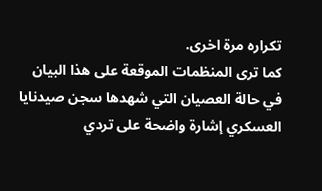تكراره مرة اخرى.
كما ترى المنظمات الموقعة على هذا البيان في حالة العصيان التي شهدها سجن صيدنايا العسكري إشارة واضحة على تردي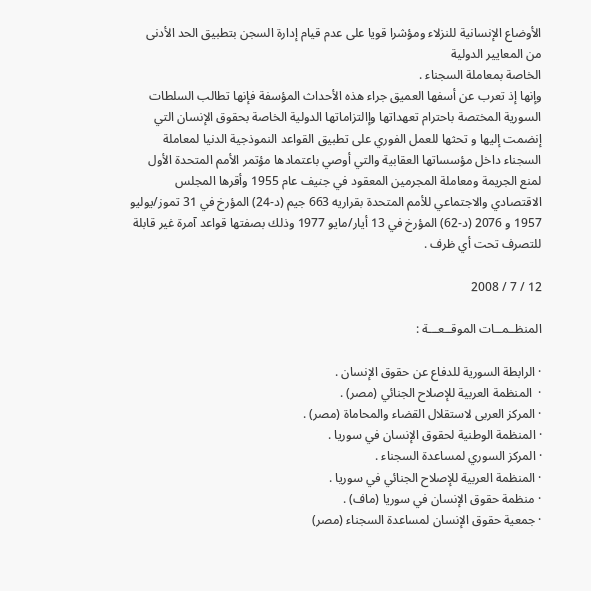الأوضاع الإنسانية للنزلاء ومؤشرا قويا على عدم قيام إدارة السجن بتطبيق الحد الأدنى من المعايير الدولية
الخاصة بمعاملة السجناء .
وإنها إذ تعرب عن أسفها العميق جراء هذه الأحداث المؤسفة فإنها تطالب السلطات السورية المختصة باحترام تعهداتها وإالتزاماتها الدولية الخاصة بحقوق الإنسان التي إنضمت إليها و تحثها للعمل الفوري على تطبيق القواعد النموذجية الدنيا لمعاملة السجناء داخل مؤسساتها العقابية والتي أوصي باعتمادها مؤتمر الأمم المتحدة الأول لمنع الجريمة ومعاملة المجرمين المعقود في جنيف عام 1955 وأقرها المجلس الاقتصادي والاجتماعي للأمم المتحدة بقراريه 663 جيم (د-24) المؤرخ في 31 تموز/يوليو 1957 و 2076 (د-62) المؤرخ في 13 أيار/مايو 1977 وذلك بصفتها قواعد آمرة غير قابلة للتصرف تحت أي ظرف .

12 / 7 / 2008

المنظــمــات الموقــعـــة :

· الرابطة السورية للدفاع عن حقوق الإنسان .
·  المنظمة العربية للإصلاح الجنائي (مصر) .
· المركز العربى لاستقلال القضاء والمحاماة (مصر) .
· المنظمة الوطنية لحقوق الإنسان في سوريا .
· المركز السوري لمساعدة السجناء .
· المنظمة العربية للإصلاح الجنائي في سوريا .
· منظمة حقوق الإنسان في سوريا (ماف) .
· جمعية حقوق الإنسان لمساعدة السجناء (مصر)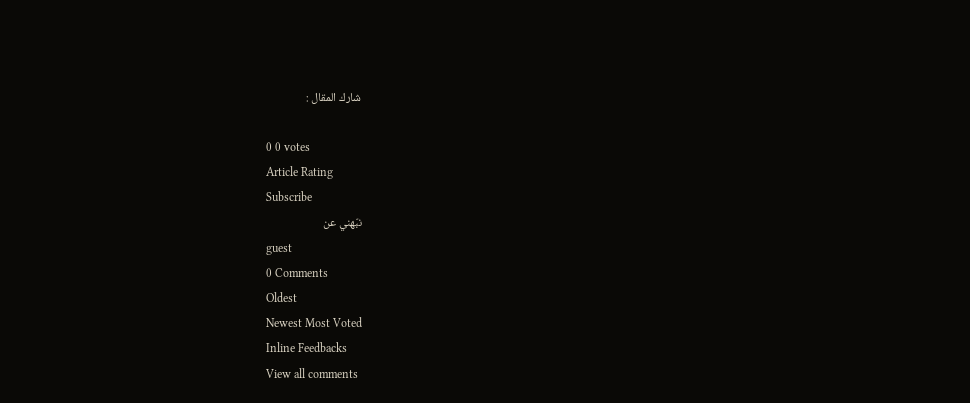شارك المقال :

0 0 votes
Article Rating
Subscribe
نبّهني عن
guest
0 Comments
Oldest
Newest Most Voted
Inline Feedbacks
View all comments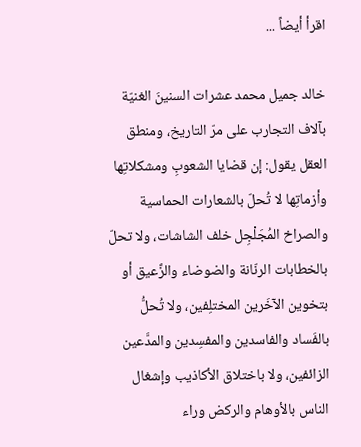اقرأ أيضاً ...

خالد جميل محمد عشرات السنينَ الغنيّة بآلاف التجارب على مرّ التاريخ، ومنطق العقل يقول: إن قضايا الشعوبِ ومشكلاتِها وأزماتِها لا تُحلّ بالشعارات الحماسية والصراخ المُجَلْجِل خلف الشاشات، ولا تحلّ بالخطابات الرنّانة والضوضاء والزَّعيق أو بتخوين الآخَرين المختلِفين، ولا تُحلُّ بالفَساد والفاسدين والمفسِدين والمدَّعين الزائفين، ولا باختلاق الأكاذيب وإشغال الناس بالأوهام والركض وراء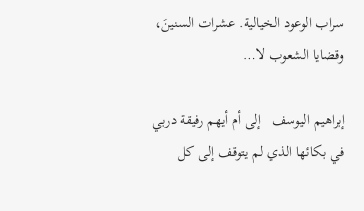سراب الوعود الخيالية. عشرات السنينَ، وقضايا الشعوب لا…

إبراهيم اليوسف   إلى أم أيهم رفيقة دربي في بكائها الذي لم يتوقف إلى كل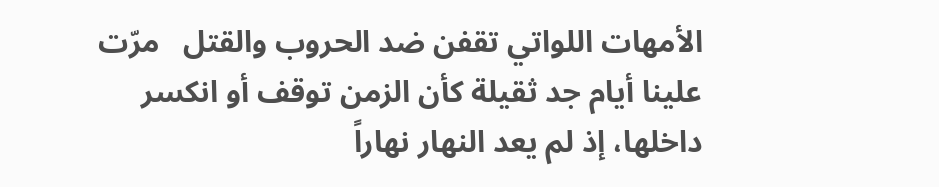الأمهات اللواتي تقفن ضد الحروب والقتل   مرّت علينا أيام جد ثقيلة كأن الزمن توقف أو انكسر داخلها، إذ لم يعد النهار نهاراً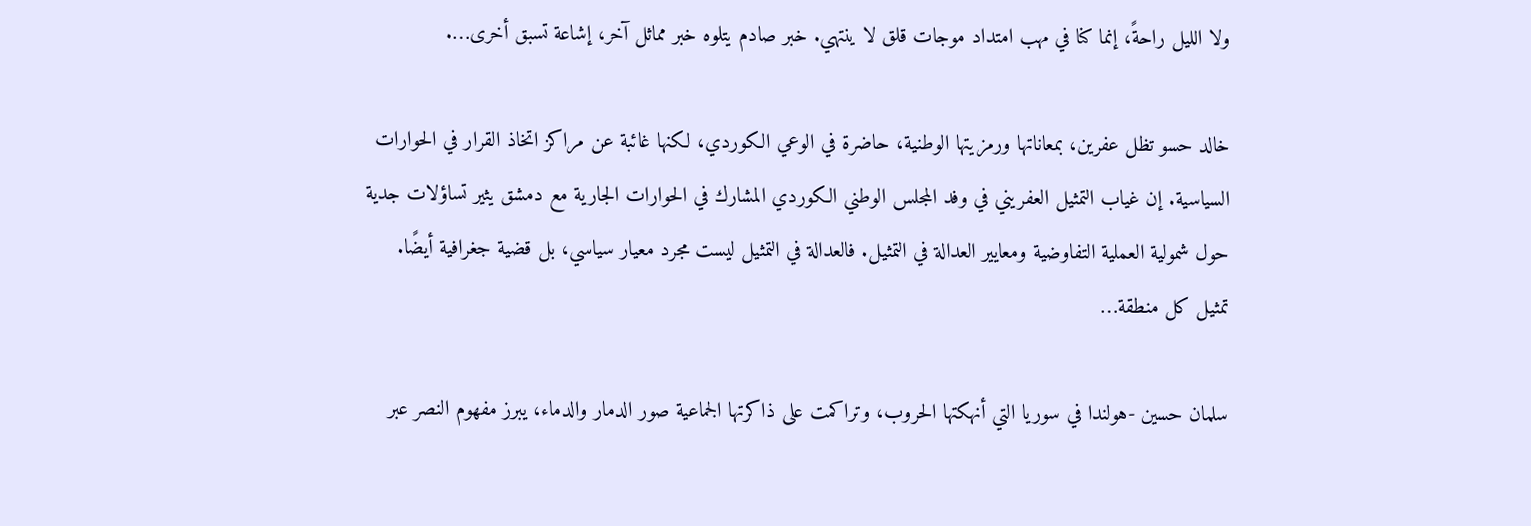ولا الليل راحةً، إنما كنا في مهب امتداد موجات قلق لا ينتهي. خبر صادم يتلوه خبر مماثل آخر، إشاعة تسبق أخرى….

خالد حسو تظل عفرين، بمعاناتها ورمزيتها الوطنية، حاضرة في الوعي الكوردي، لكنها غائبة عن مراكز اتخاذ القرار في الحوارات السياسية. إن غياب التمثيل العفريني في وفد المجلس الوطني الكوردي المشارك في الحوارات الجارية مع دمشق يثير تساؤلات جدية حول شمولية العملية التفاوضية ومعايير العدالة في التمثيل. فالعدالة في التمثيل ليست مجرد معيار سياسي، بل قضية جغرافية أيضًا. تمثيل كل منطقة…

سلمان حسين -هولندا في سوريا التي أنهكتها الحروب، وتراكمت على ذاكرتها الجماعية صور الدمار والدماء، يبرز مفهوم النصر عبر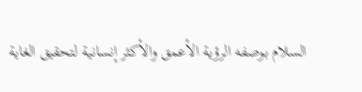السلام بوصفه الرؤية الأعمق والأكثر إنسانية لتحقيق الغاية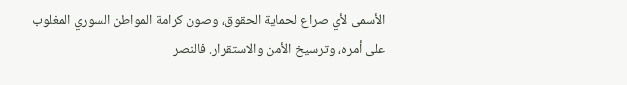الأسمى لأي صراع لحماية الحقوق، وصون كرامة المواطن السوري المغلوب على أمره، وترسيخ الأمن والاستقرار. فالنصر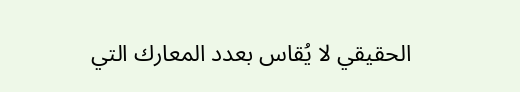الحقيقي لا يُقاس بعدد المعارك التي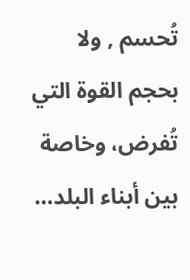تُحسم , ولا بحجم القوة التي تُفرض، وخاصة بين أبناء البلد…